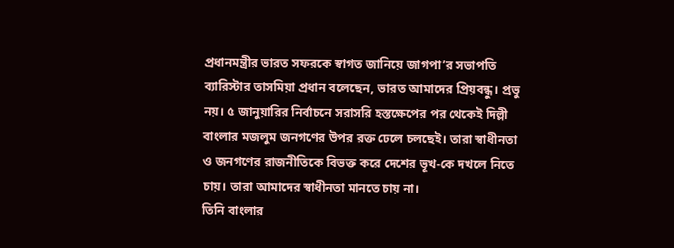প্রধানমন্ত্রীর ভারত সফরকে স্বাগত জানিয়ে জাগপা’র সভাপতি ব্যারিস্টার তাসমিয়া প্রধান বলেছেন, ভারত আমাদের প্রিয়বন্ধু। প্রভু নয়। ৫ জানুয়ারির নির্বাচনে সরাসরি হস্তক্ষেপের পর থেকেই দিল্লী বাংলার মজলুম জনগণের উপর রক্ত ঢেলে চলছেই। তারা স্বাধীনতা ও জনগণের রাজনীতিকে বিভক্ত করে দেশের ভূখ-কে দখলে নিতে চায়। তারা আমাদের স্বাধীনতা মানতে চায় না।
তিনি বাংলার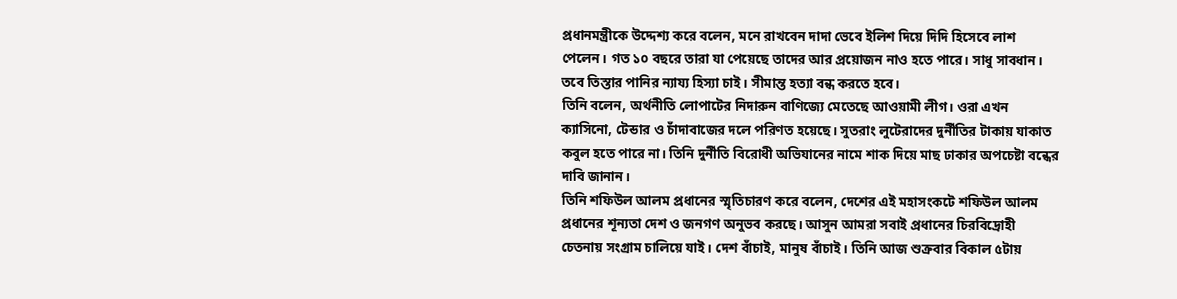প্রধানমন্ত্রীকে উদ্দেশ্য করে বলেন, মনে রাখবেন দাদা ভেবে ইলিশ দিয়ে দিদি হিসেবে লাশ পেলেন। গত ১০ বছরে তারা যা পেয়েছে তাদের আর প্রয়োজন নাও হতে পারে। সাধু সাবধান। তবে তিস্তার পানির ন্যায্য হিস্যা চাই। সীমান্ত হত্যা বন্ধ করতে হবে।
তিনি বলেন, অর্থনীতি লোপাটের নিদারুন বাণিজ্যে মেতেছে আওয়ামী লীগ। ওরা এখন ক্যাসিনো, টেন্ডার ও চাঁদাবাজের দলে পরিণত হয়েছে। সুতরাং লুটেরাদের দুর্নীতির টাকায় যাকাত কবুল হতে পারে না। তিনি দুর্নীতি বিরোধী অভিযানের নামে শাক দিয়ে মাছ ঢাকার অপচেষ্টা বন্ধের দাবি জানান।
তিনি শফিউল আলম প্রধানের স্মৃতিচারণ করে বলেন, দেশের এই মহাসংকটে শফিউল আলম প্রধানের শূন্যতা দেশ ও জনগণ অনুভব করছে। আসুন আমরা সবাই প্রধানের চিরবিদ্রোহী চেতনায় সংগ্রাম চালিয়ে যাই। দেশ বাঁচাই, মানুষ বাঁচাই। তিনি আজ শুক্রবার বিকাল ৫টায়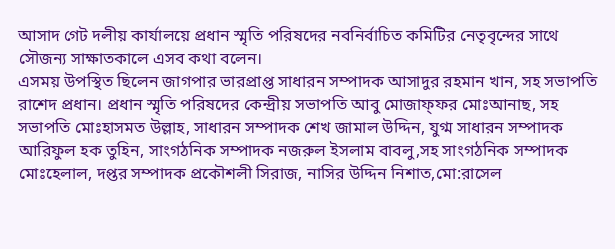আসাদ গেট দলীয় কার্যালয়ে প্রধান স্মৃতি পরিষদের নবনির্বাচিত কমিটির নেতৃবৃন্দের সাথে সৌজন্য সাক্ষাতকালে এসব কথা বলেন।
এসময় উপস্থিত ছিলেন জাগপার ভারপ্রাপ্ত সাধারন সম্পাদক আসাদুর রহমান খান, সহ সভাপতি রাশেদ প্রধান। প্রধান স্মৃতি পরিষদের কেন্দ্রীয় সভাপতি আবু মোজাফ্ফর মোঃআনাছ, সহ সভাপতি মোঃহাসমত উল্লাহ, সাধারন সম্পাদক শেখ জামাল উদ্দিন, যুগ্ম সাধারন সম্পাদক আরিফুল হক তুহিন, সাংগঠনিক সম্পাদক নজরুল ইসলাম বাবলু,সহ সাংগঠনিক সম্পাদক মোঃহেলাল, দপ্তর সম্পাদক প্রকৌশলী সিরাজ, নাসির উদ্দিন নিশাত,মো:রাসেল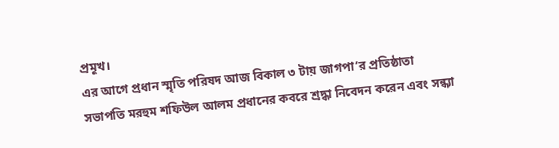প্রমূখ।
এর আগে প্রধান স্মৃতি পরিষদ আজ বিকাল ৩ টায় জাগপা’র প্রতিষ্ঠাতা সভাপতি মরহুম শফিউল আলম প্রধানের কবরে শ্রদ্ধা নিবেদন করেন এবং সন্ধ্যা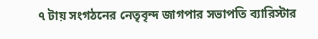৭ টায় সংগঠনের নেতৃবৃন্দ জাগপার সভাপতি ব্যারিস্টার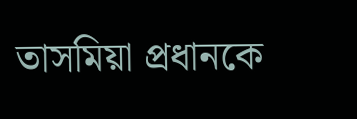তাসমিয়া প্রধানকে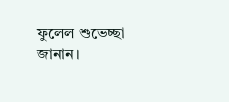ফুলেল শুভেচ্ছা জানান।